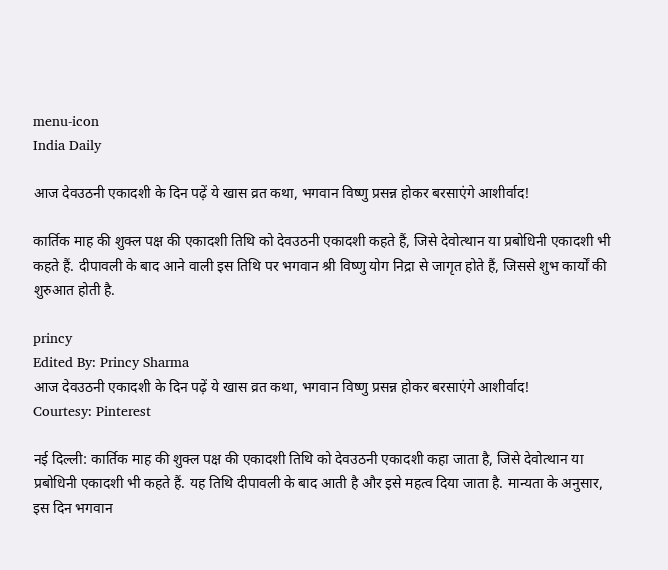menu-icon
India Daily

आज देवउठनी एकादशी के दिन पढ़ें ये खास व्रत कथा, भगवान विष्णु प्रसन्न होकर बरसाएंगे आशीर्वाद!

कार्तिक माह की शुक्ल पक्ष की एकादशी तिथि को देवउठनी एकादशी कहते हैं, जिसे देवोत्थान या प्रबोधिनी एकादशी भी कहते हैं. दीपावली के बाद आने वाली इस तिथि पर भगवान श्री विष्णु योग निद्रा से जागृत होते हैं, जिससे शुभ कार्यों की शुरुआत होती है.

princy
Edited By: Princy Sharma
आज देवउठनी एकादशी के दिन पढ़ें ये खास व्रत कथा, भगवान विष्णु प्रसन्न होकर बरसाएंगे आशीर्वाद!
Courtesy: Pinterest

नई दिल्ली: कार्तिक माह की शुक्ल पक्ष की एकादशी तिथि को देवउठनी एकादशी कहा जाता है, जिसे देवोत्थान या प्रबोधिनी एकादशी भी कहते हैं. यह तिथि दीपावली के बाद आती है और इसे महत्व दिया जाता है. मान्यता के अनुसार, इस दिन भगवान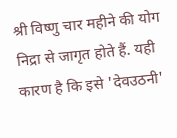श्री विष्णु चार महीने की योग निद्रा से जागृत होते हैं. यही कारण है कि इसे 'देवउठनी'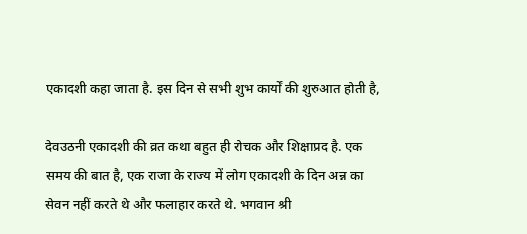एकादशी कहा जाता है. इस दिन से सभी शुभ कार्यों की शुरुआत होती है,

देवउठनी एकादशी की व्रत कथा बहुत ही रोचक और शिक्षाप्रद है. एक समय की बात है, एक राजा के राज्य में लोग एकादशी के दिन अन्न का सेवन नहीं करते थे और फलाहार करते थे. भगवान श्री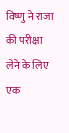विष्णु ने राजा की परीक्षा लेने के लिए एक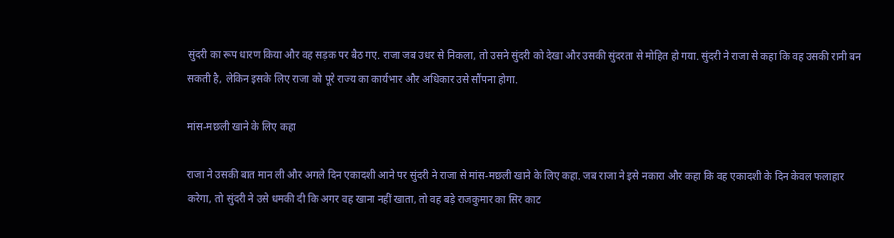सुंदरी का रूप धारण किया और वह सड़क पर बैठ गए. राजा जब उधर से निकला, तो उसने सुंदरी को देखा और उसकी सुंदरता से मोहित हो गया. सुंदरी ने राजा से कहा कि वह उसकी रानी बन सकती है, लेकिन इसके लिए राजा को पूरे राज्य का कार्यभार और अधिकार उसे सौंपना होगा.

मांस-मछली खाने के लिए कहा

राजा ने उसकी बात मान ली और अगले दिन एकादशी आने पर सुंदरी ने राजा से मांस-मछली खाने के लिए कहा. जब राजा ने इसे नकारा और कहा कि वह एकादशी के दिन केवल फलाहार करेगा, तो सुंदरी ने उसे धमकी दी कि अगर वह खाना नहीं खाता, तो वह बड़े राजकुमार का सिर काट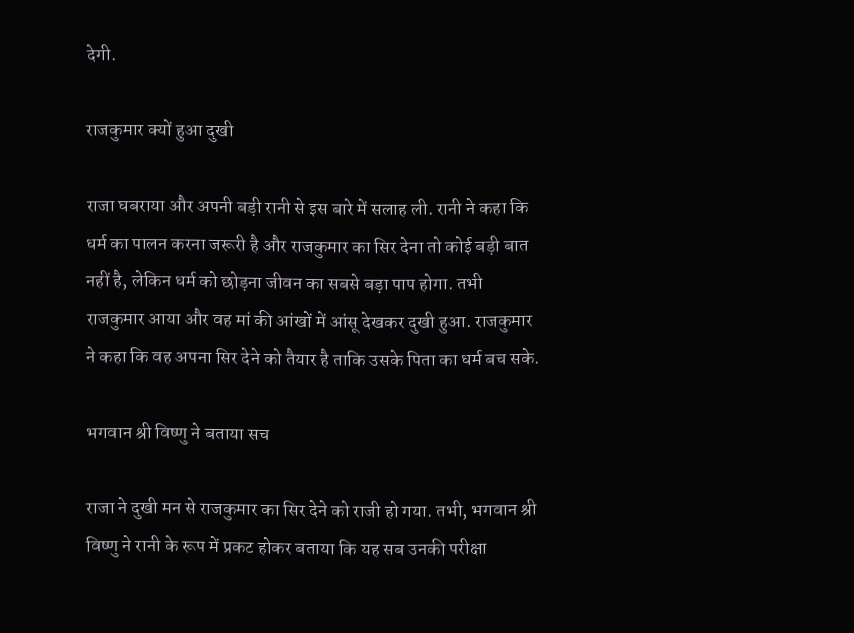देगी.

राजकुमार क्यों हुआ दुखी

राजा घबराया और अपनी बड़ी रानी से इस बारे में सलाह ली. रानी ने कहा कि धर्म का पालन करना जरूरी है और राजकुमार का सिर देना तो कोई बड़ी बात नहीं है, लेकिन धर्म को छोड़ना जीवन का सबसे बड़ा पाप होगा. तभी राजकुमार आया और वह मां की आंखों में आंसू देखकर दुखी हुआ. राजकुमार ने कहा कि वह अपना सिर देने को तैयार है ताकि उसके पिता का धर्म बच सके.

भगवान श्री विष्णु ने बताया सच

राजा ने दुखी मन से राजकुमार का सिर देने को राजी हो गया. तभी, भगवान श्री विष्णु ने रानी के रूप में प्रकट होकर बताया कि यह सब उनकी परीक्षा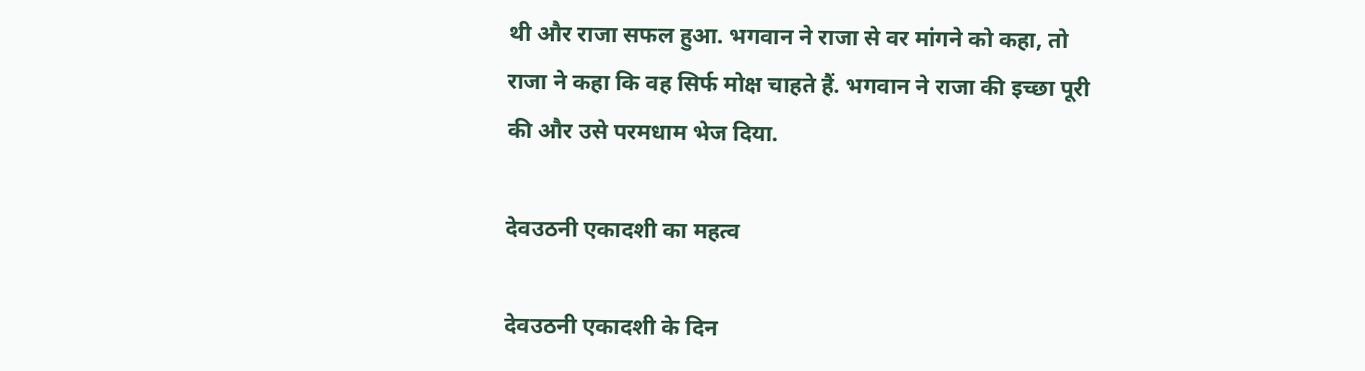थी और राजा सफल हुआ. भगवान ने राजा से वर मांगने को कहा, तो राजा ने कहा कि वह सिर्फ मोक्ष चाहते हैं. भगवान ने राजा की इच्छा पूरी की और उसे परमधाम भेज दिया.

देवउठनी एकादशी का महत्व

देवउठनी एकादशी के दिन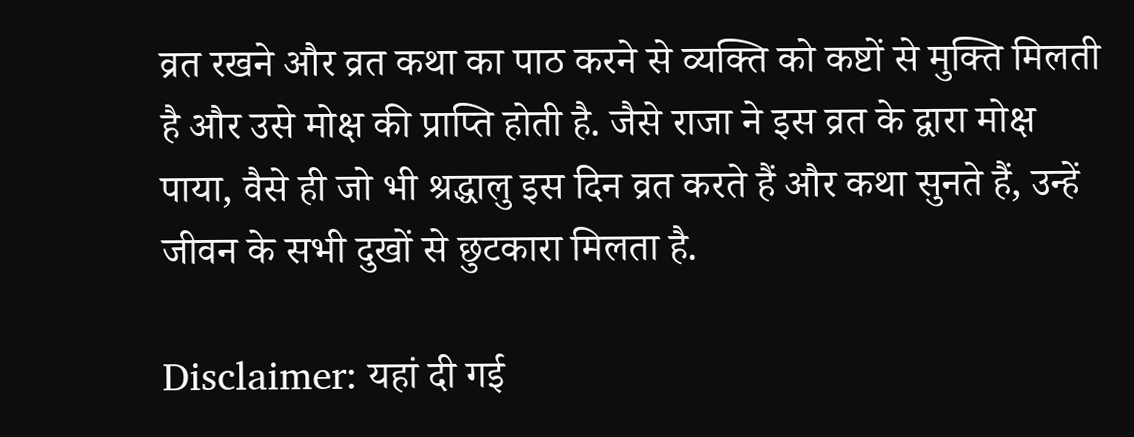व्रत रखने और व्रत कथा का पाठ करने से व्यक्ति को कष्टों से मुक्ति मिलती है और उसे मोक्ष की प्राप्ति होती है. जैसे राजा ने इस व्रत के द्वारा मोक्ष पाया, वैसे ही जो भी श्रद्धालु इस दिन व्रत करते हैं और कथा सुनते हैं, उन्हें जीवन के सभी दुखों से छुटकारा मिलता है.

Disclaimer: यहां दी गई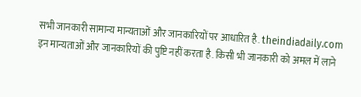सभी जानकारी सामान्य मान्यताओं और जानकारियों पर आधारित है. theindiadaily.com इन मान्यताओं और जानकारियों की पुष्टि नहीं करता है. किसी भी जानकारी को अमल में लाने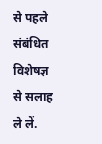से पहले संबंधित विशेषज्ञ से सलाह ले लें.